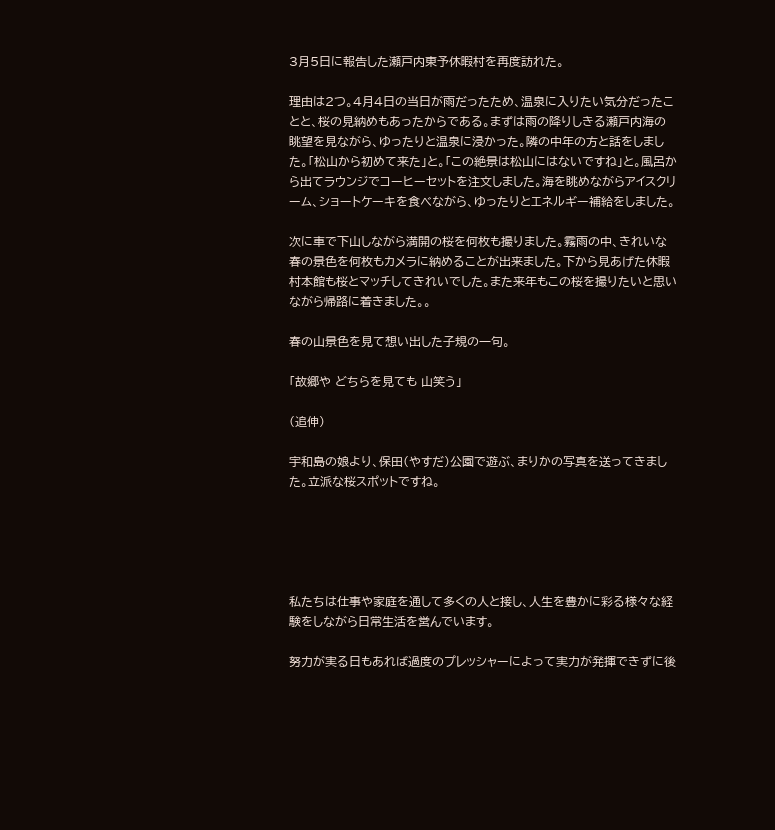3月5日に報告した瀬戸内東予休暇村を再度訪れた。

理由は2つ。4月4日の当日が雨だったため、温泉に入りたい気分だったことと、桜の見納めもあったからである。まずは雨の降りしきる瀬戸内海の眺望を見ながら、ゆったりと温泉に浸かった。隣の中年の方と話をしました。「松山から初めて来た」と。「この絶景は松山にはないですね」と。風呂から出てラウンジでコーヒーセットを注文しました。海を眺めながらアイスクリーム、ショートケーキを食べながら、ゆったりとエネルギー補給をしました。

次に車で下山しながら満開の桜を何枚も撮りました。霧雨の中、きれいな春の景色を何枚もカメラに納めることが出来ました。下から見あげた休暇村本館も桜とマッチしてきれいでした。また来年もこの桜を撮りたいと思いながら帰路に着きました。。

春の山景色を見て想い出した子規の一句。

「故郷や どちらを見ても 山笑う」

(追伸)

宇和島の娘より、保田(やすだ)公園で遊ぶ、まりかの写真を送ってきました。立派な桜スポットですね。





私たちは仕事や家庭を通して多くの人と接し、人生を豊かに彩る様々な経験をしながら日常生活を営んでいます。

努力が実る日もあれば過度のプレッシャーによって実力が発揮できずに後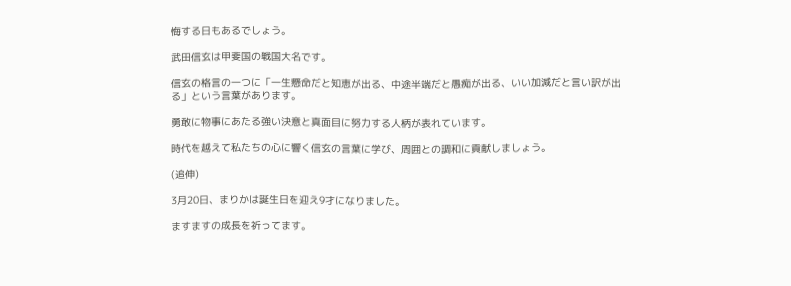悔する日もあるでしょう。

武田信玄は甲斐国の戦国大名です。

信玄の格言の一つに「一生懸命だと知恵が出る、中途半端だと愚痴が出る、いい加減だと言い訳が出る」という言葉があります。

勇敢に物事にあたる強い決意と真面目に努力する人柄が表れています。

時代を越えて私たちの心に響く信玄の言葉に学び、周囲との調和に貢献しましょう。

(追伸)

3月20日、まりかは誕生日を迎え9才になりました。

ますますの成長を祈ってます。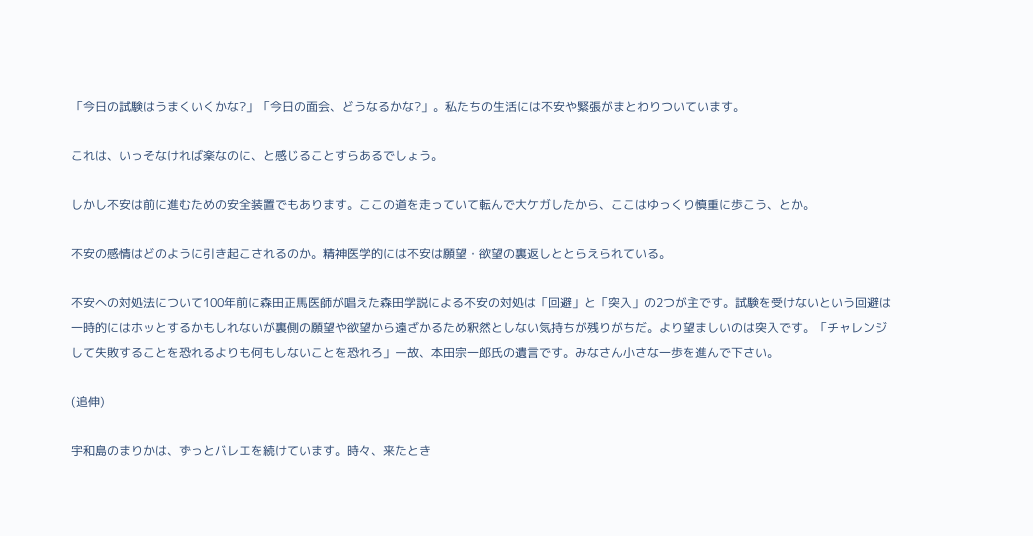「今日の試験はうまくいくかな?」「今日の面会、どうなるかな?」。私たちの生活には不安や緊張がまとわりついています。

これは、いっそなければ楽なのに、と感じることすらあるでしょう。

しかし不安は前に進むための安全装置でもあります。ここの道を走っていて転んで大ケガしたから、ここはゆっくり慎重に歩こう、とか。

不安の感情はどのように引き起こされるのか。精神医学的には不安は願望・欲望の裏返しととらえられている。

不安への対処法について100年前に森田正馬医師が唱えた森田学説による不安の対処は「回避」と「突入」の2つが主です。試験を受けないという回避は一時的にはホッとするかもしれないが裏側の願望や欲望から遠ざかるため釈然としない気持ちが残りがちだ。より望ましいのは突入です。「チャレンジして失敗することを恐れるよりも何もしないことを恐れろ」ー故、本田宗一郎氏の遺言です。みなさん小さな一歩を進んで下さい。

(追伸)

宇和島のまりかは、ずっとバレエを続けています。時々、来たとき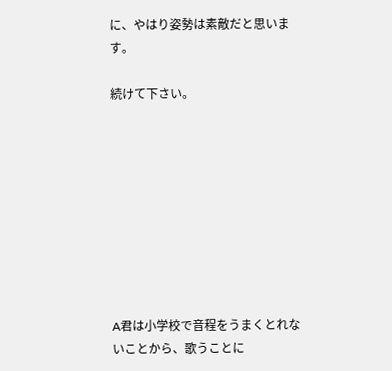に、やはり姿勢は素敵だと思います。

続けて下さい。









A君は小学校で音程をうまくとれないことから、歌うことに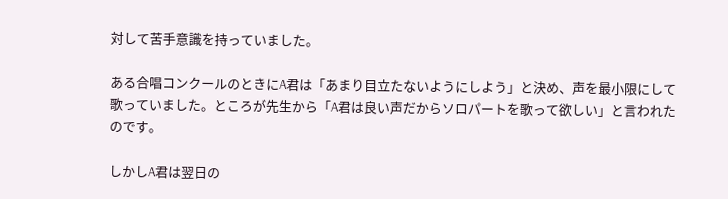対して苦手意識を持っていました。

ある合唱コンクールのときにA君は「あまり目立たないようにしよう」と決め、声を最小限にして歌っていました。ところが先生から「A君は良い声だからソロパートを歌って欲しい」と言われたのです。

しかしA君は翌日の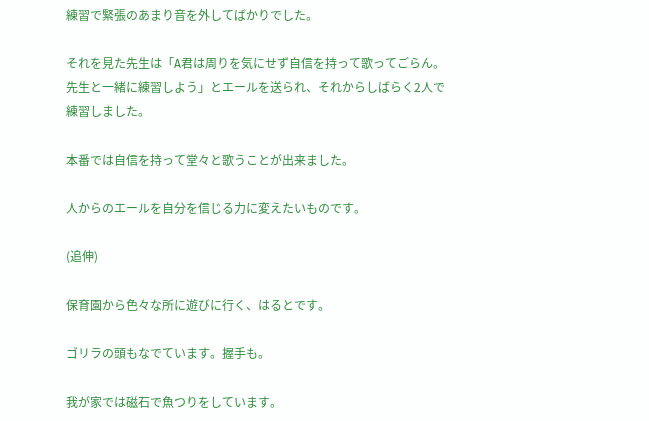練習で緊張のあまり音を外してばかりでした。

それを見た先生は「A君は周りを気にせず自信を持って歌ってごらん。先生と一緒に練習しよう」とエールを送られ、それからしばらく2人で練習しました。

本番では自信を持って堂々と歌うことが出来ました。

人からのエールを自分を信じる力に変えたいものです。

(追伸)

保育園から色々な所に遊びに行く、はるとです。

ゴリラの頭もなでています。握手も。

我が家では磁石で魚つりをしています。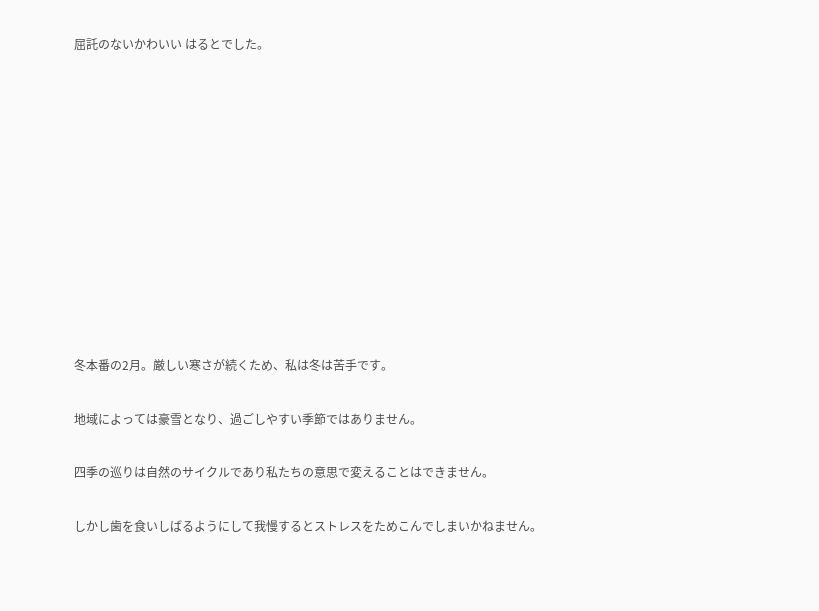屈託のないかわいい はるとでした。











冬本番の2月。厳しい寒さが続くため、私は冬は苦手です。

地域によっては豪雪となり、過ごしやすい季節ではありません。

四季の巡りは自然のサイクルであり私たちの意思で変えることはできません。

しかし歯を食いしばるようにして我慢するとストレスをためこんでしまいかねません。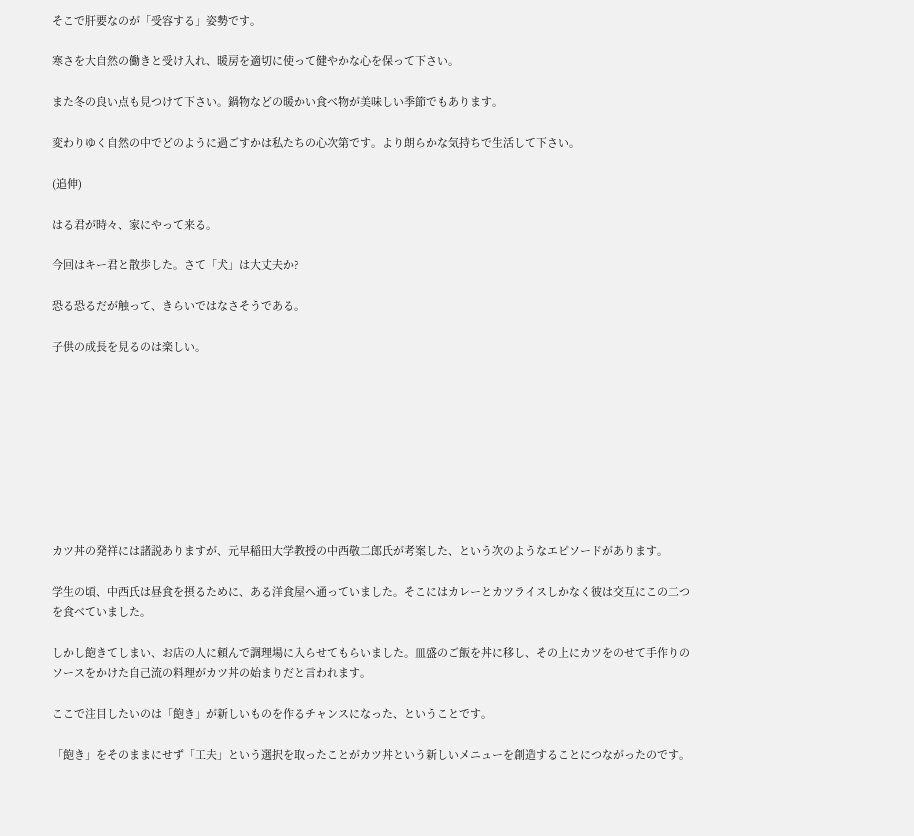そこで肝要なのが「受容する」姿勢です。

寒さを大自然の働きと受け入れ、暖房を適切に使って健やかな心を保って下さい。

また冬の良い点も見つけて下さい。鍋物などの暖かい食べ物が美味しい季節でもあります。

変わりゆく自然の中でどのように過ごすかは私たちの心次第です。より朗らかな気持ちで生活して下さい。

(追伸)

はる君が時々、家にやって来る。

今回はキー君と散歩した。さて「犬」は大丈夫か?

恐る恐るだが触って、きらいではなさそうである。

子供の成長を見るのは楽しい。









カツ丼の発祥には諸説ありますが、元早稲田大学教授の中西敬二郎氏が考案した、という次のようなエピソードがあります。

学生の頃、中西氏は昼食を摂るために、ある洋食屋へ通っていました。そこにはカレーとカツライスしかなく彼は交互にこの二つを食べていました。

しかし飽きてしまい、お店の人に頼んで調理場に入らせてもらいました。皿盛のご飯を丼に移し、その上にカツをのせて手作りのソースをかけた自己流の料理がカツ丼の始まりだと言われます。

ここで注目したいのは「飽き」が新しいものを作るチャンスになった、ということです。

「飽き」をそのままにせず「工夫」という選択を取ったことがカツ丼という新しいメニューを創造することにつながったのです。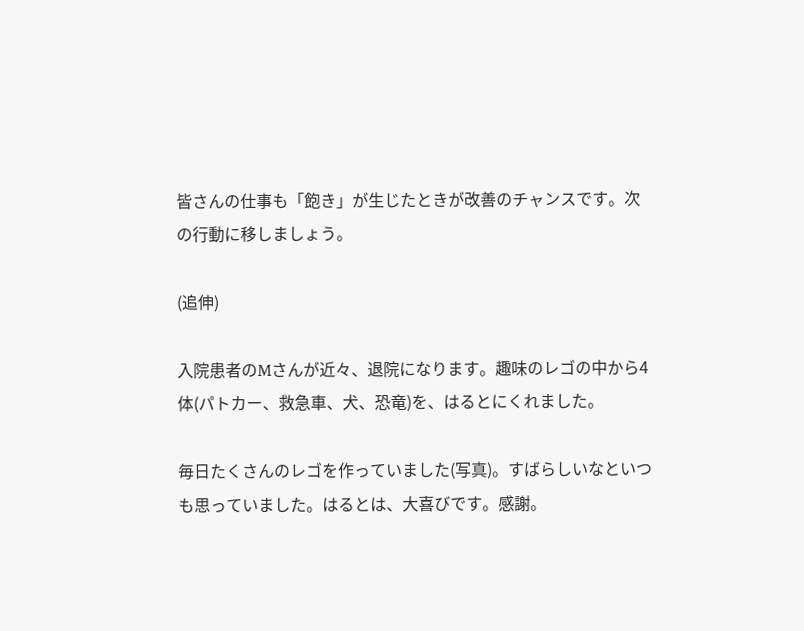皆さんの仕事も「飽き」が生じたときが改善のチャンスです。次の行動に移しましょう。

(追伸)

入院患者のMさんが近々、退院になります。趣味のレゴの中から4体(パトカー、救急車、犬、恐竜)を、はるとにくれました。

毎日たくさんのレゴを作っていました(写真)。すばらしいなといつも思っていました。はるとは、大喜びです。感謝。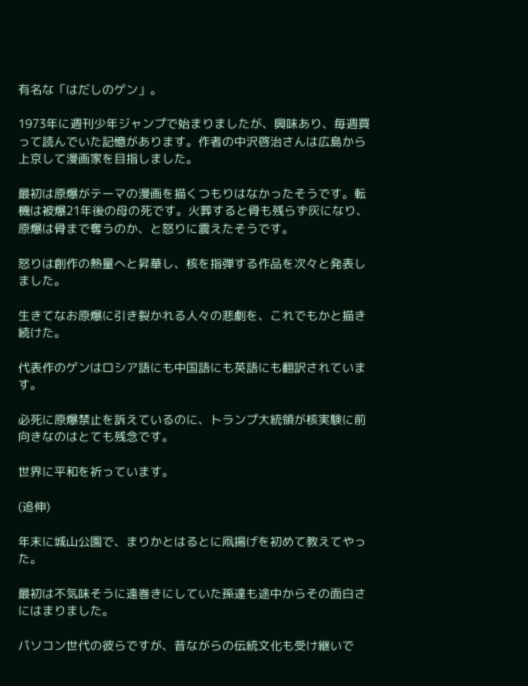有名な「はだしのゲン」。

1973年に週刊少年ジャンプで始まりましたが、興味あり、毎週買って読んでいた記憶があります。作者の中沢啓治さんは広島から上京して漫画家を目指しました。

最初は原爆がテーマの漫画を描くつもりはなかったそうです。転機は被爆21年後の母の死です。火葬すると骨も残らず灰になり、原爆は骨まで奪うのか、と怒りに震えたそうです。

怒りは創作の熱量へと昇華し、核を指弾する作品を次々と発表しました。

生きてなお原爆に引き裂かれる人々の悲劇を、これでもかと描き続けた。

代表作のゲンはロシア語にも中国語にも英語にも翻訳されています。

必死に原爆禁止を訴えているのに、トランプ大統領が核実験に前向きなのはとても残念です。

世界に平和を祈っています。

(追伸)

年末に城山公園で、まりかとはるとに凧揚げを初めて教えてやった。

最初は不気味そうに遠巻きにしていた孫達も途中からその面白さにはまりました。

パソコン世代の彼らですが、昔ながらの伝統文化も受け継いで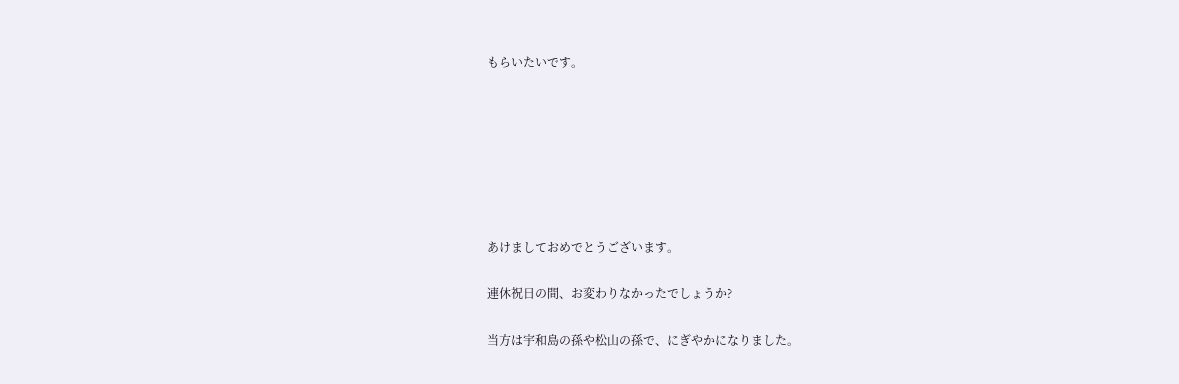もらいたいです。







あけましておめでとうございます。

連休祝日の間、お変わりなかったでしょうか?

当方は宇和島の孫や松山の孫で、にぎやかになりました。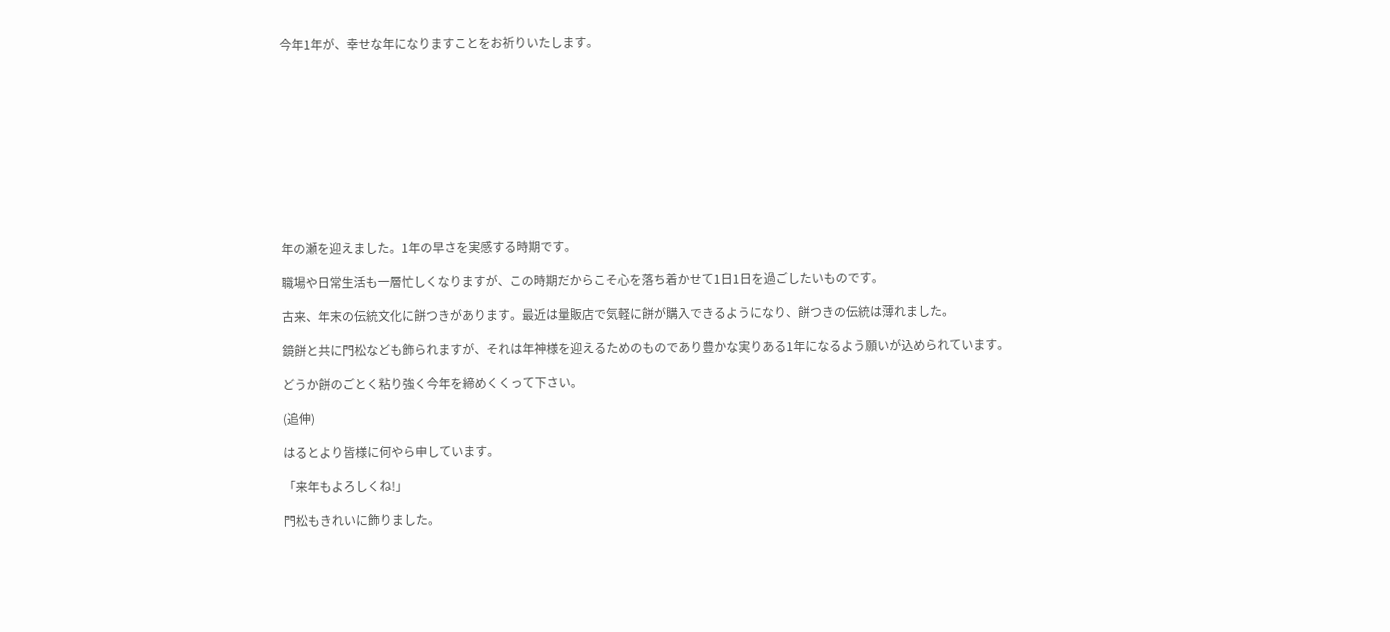今年1年が、幸せな年になりますことをお祈りいたします。











年の瀬を迎えました。1年の早さを実感する時期です。

職場や日常生活も一層忙しくなりますが、この時期だからこそ心を落ち着かせて1日1日を過ごしたいものです。

古来、年末の伝統文化に餅つきがあります。最近は量販店で気軽に餅が購入できるようになり、餅つきの伝統は薄れました。

鏡餅と共に門松なども飾られますが、それは年神様を迎えるためのものであり豊かな実りある1年になるよう願いが込められています。

どうか餅のごとく粘り強く今年を締めくくって下さい。

(追伸)

はるとより皆様に何やら申しています。

「来年もよろしくね!」

門松もきれいに飾りました。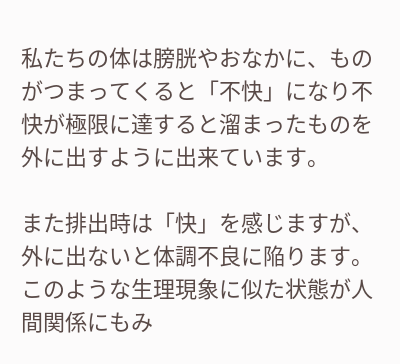私たちの体は膀胱やおなかに、ものがつまってくると「不快」になり不快が極限に達すると溜まったものを外に出すように出来ています。

また排出時は「快」を感じますが、外に出ないと体調不良に陥ります。このような生理現象に似た状態が人間関係にもみ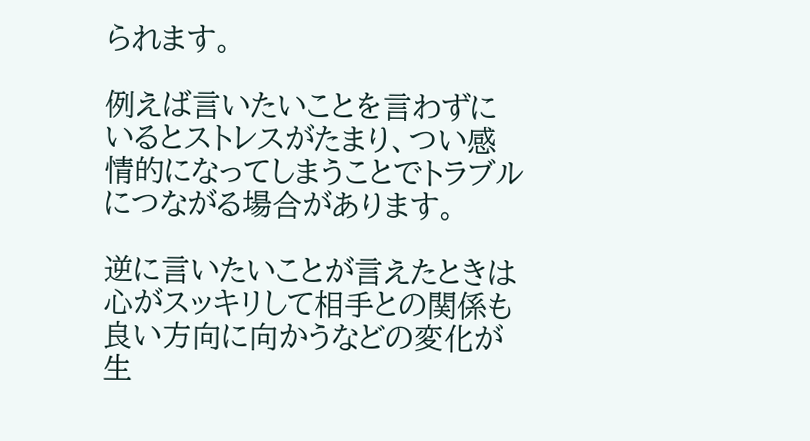られます。

例えば言いたいことを言わずにいるとストレスがたまり、つい感情的になってしまうことでトラブルにつながる場合があります。

逆に言いたいことが言えたときは心がスッキリして相手との関係も良い方向に向かうなどの変化が生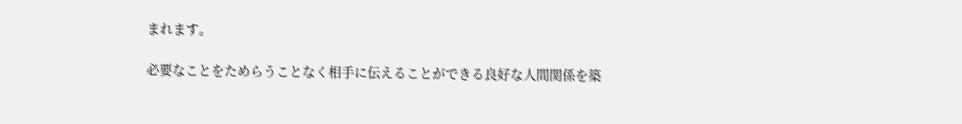まれます。

必要なことをためらうことなく相手に伝えることができる良好な人間関係を築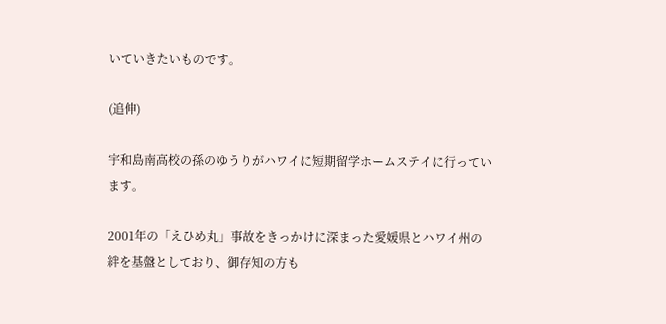いていきたいものです。

(追伸)

宇和島南高校の孫のゆうりがハワイに短期留学ホームステイに行っています。

2001年の「えひめ丸」事故をきっかけに深まった愛媛県とハワイ州の絆を基盤としており、御存知の方も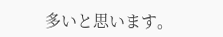多いと思います。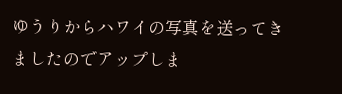ゆうりからハワイの写真を送ってきましたのでアップしま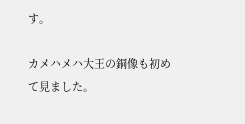す。

カメハメハ大王の銅像も初めて見ました。